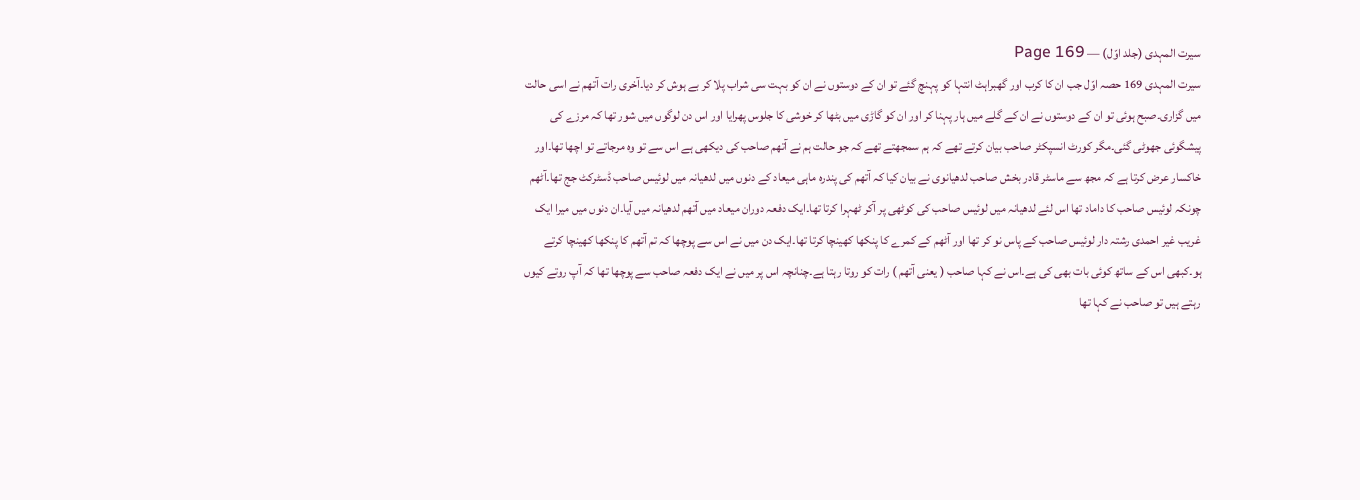سیرت المہدی (جلد اوّل) — Page 169
سیرت المہدی 169 حصہ اوّل جب ان کا کرب اور گھبراہٹ انتہا کو پہنچ گئے تو ان کے دوستوں نے ان کو بہت سی شراب پلا کر بے ہوش کر دیا۔آخری رات آتھم نے اسی حالت میں گزاری۔صبح ہوئی تو ان کے دوستوں نے ان کے گلے میں ہار پہنا کر اور ان کو گاڑی میں بٹھا کر خوشی کا جلوس پھرایا اور اس دن لوگوں میں شور تھا کہ مرزے کی پیشگوئی جھوٹی گئی۔مگر کورٹ انسپکٹر صاحب بیان کرتے تھے کہ ہم سمجھتے تھے کہ جو حالت ہم نے آتھم صاحب کی دیکھی ہے اس سے تو وہ مرجاتے تو اچھا تھا۔اور خاکسار عرض کرتا ہے کہ مجھ سے ماسٹر قادر بخش صاحب لدھیانوی نے بیان کیا کہ آتھم کی پندرہ ماہی میعاد کے دنوں میں لدھیانہ میں لوئیس صاحب ڈسٹرکٹ جج تھا۔آٹھم چونکہ لوئیس صاحب کا داماد تھا اس لئے لدھیانہ میں لوئیس صاحب کی کوٹھی پر آکر ٹھہرا کرتا تھا۔ایک دفعہ دوران میعاد میں آتھم لدھیانہ میں آیا۔ان دنوں میں میرا ایک غریب غیر احمدی رشتہ دار لوئیس صاحب کے پاس نو کر تھا اور آٹھم کے کمرے کا پنکھا کھینچا کرتا تھا۔ایک دن میں نے اس سے پوچھا کہ تم آتھم کا پنکھا کھینچا کرتے ہو۔کبھی اس کے ساتھ کوئی بات بھی کی ہے۔اس نے کہا صاحب ( یعنی آتھم ) رات کو روتا رہتا ہے۔چنانچہ اس پر میں نے ایک دفعہ صاحب سے پوچھا تھا کہ آپ روتے کیوں رہتے ہیں تو صاحب نے کہا تھا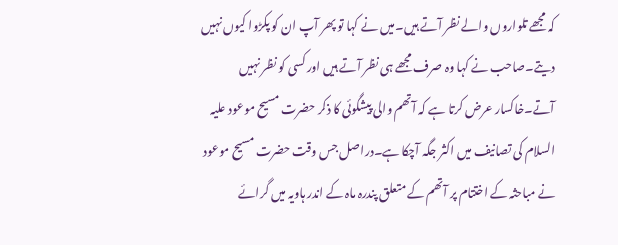کہ مجھے تلواروں والے نظر آتے ہیں۔میں نے کہا تو پھر آپ ان کو پکڑوا کیوں نہیں دیتے۔صاحب نے کہا وہ صرف مجھے ہی نظر آتے ہیں اور کسی کو نظر نہیں آتے۔خاکسار عرض کرتا ہے کہ آتھم والی پیشگوئی کا ذکر حضرت مسیح موعود علیہ السلام کی تصانیف میں اکثر جگہ آچکا ہے۔دراصل جس وقت حضرت مسیح موعود نے مباحثہ کے اختتام پر آتھم کے متعلق پندرہ ماہ کے اندر ہاویہ میں گرائے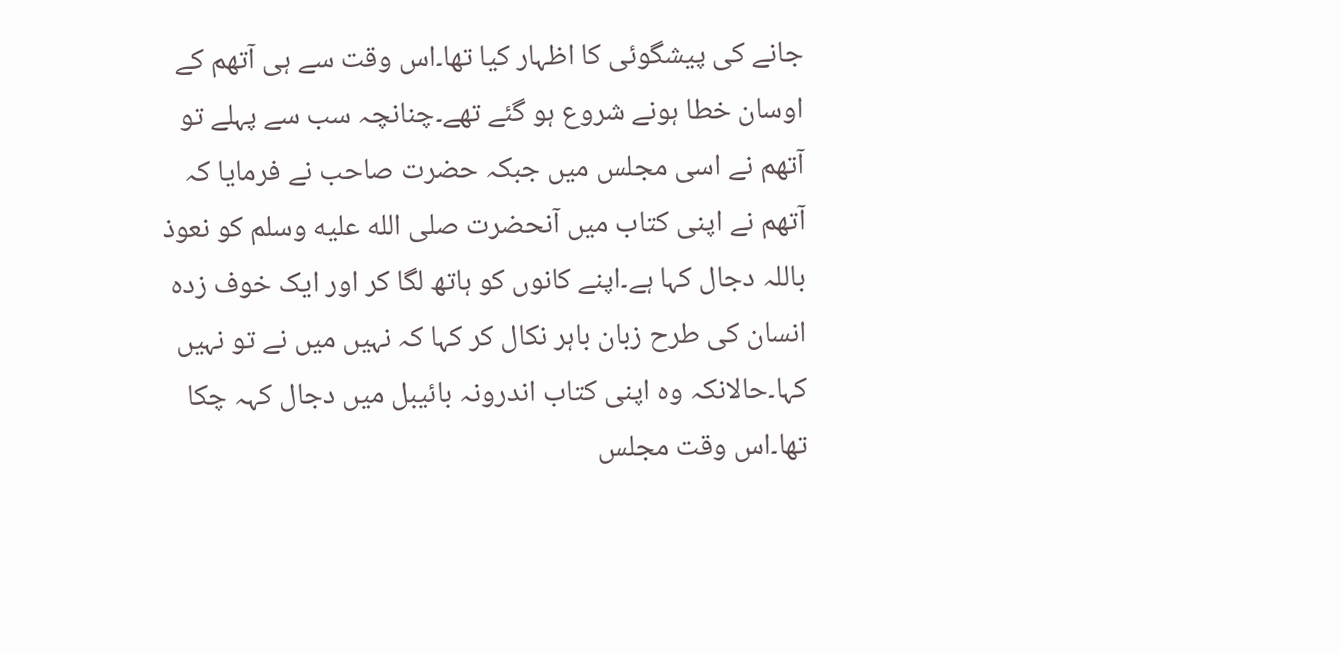جانے کی پیشگوئی کا اظہار کیا تھا۔اس وقت سے ہی آتھم کے اوسان خطا ہونے شروع ہو گئے تھے۔چنانچہ سب سے پہلے تو آتھم نے اسی مجلس میں جبکہ حضرت صاحب نے فرمایا کہ آتھم نے اپنی کتاب میں آنحضرت صلى الله عليه وسلم کو نعوذ باللہ دجال کہا ہے۔اپنے کانوں کو ہاتھ لگا کر اور ایک خوف زدہ انسان کی طرح زبان باہر نکال کر کہا کہ نہیں میں نے تو نہیں کہا۔حالانکہ وہ اپنی کتاب اندرونہ بائیبل میں دجال کہہ چکا تھا۔اس وقت مجلس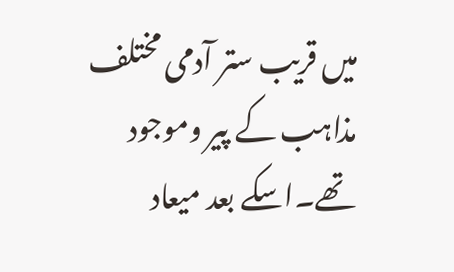میں قریب ستر آدمی مختلف مذاہب کے پیر وموجود تھے۔اسکے بعد میعاد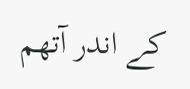کے اندر آتھم